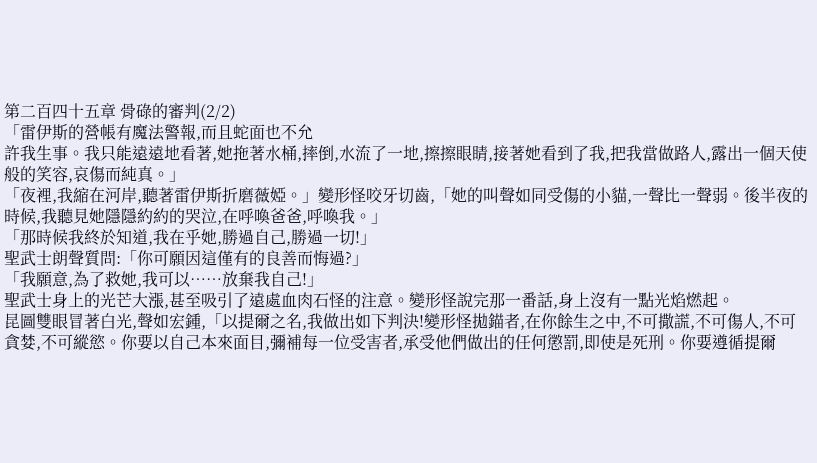第二百四十五章 骨碌的審判(2/2)
「雷伊斯的營帳有魔法警報,而且蛇面也不允
許我生事。我只能遠遠地看著,她拖著水桶,摔倒,水流了一地,擦擦眼睛,接著她看到了我,把我當做路人,露出一個天使般的笑容,哀傷而純真。」
「夜裡,我縮在河岸,聽著雷伊斯折磨薇婭。」變形怪咬牙切齒,「她的叫聲如同受傷的小貓,一聲比一聲弱。後半夜的時候,我聽見她隱隱約約的哭泣,在呼喚爸爸,呼喚我。」
「那時候我終於知道,我在乎她,勝過自己,勝過一切!」
聖武士朗聲質問:「你可願因這僅有的良善而悔過?」
「我願意,為了救她,我可以……放棄我自己!」
聖武士身上的光芒大漲,甚至吸引了遠處血肉石怪的注意。變形怪說完那一番話,身上沒有一點光焰燃起。
昆圖雙眼冒著白光,聲如宏鍾,「以提爾之名,我做出如下判決!變形怪拋錨者,在你餘生之中,不可撒謊,不可傷人,不可貪婪,不可縱慾。你要以自己本來面目,彌補每一位受害者,承受他們做出的任何懲罰,即使是死刑。你要遵循提爾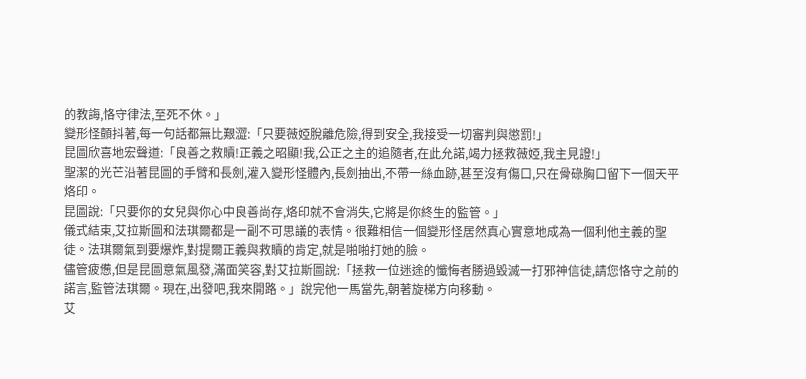的教誨,恪守律法,至死不休。」
變形怪顫抖著,每一句話都無比艱澀:「只要薇婭脫離危險,得到安全,我接受一切審判與懲罰!」
昆圖欣喜地宏聲道:「良善之救贖!正義之昭顯!我,公正之主的追隨者,在此允諾,竭力拯救薇婭,我主見證!」
聖潔的光芒沿著昆圖的手臂和長劍,灌入變形怪體內,長劍抽出,不帶一絲血跡,甚至沒有傷口,只在骨碌胸口留下一個天平烙印。
昆圖說:「只要你的女兒與你心中良善尚存,烙印就不會消失,它將是你終生的監管。」
儀式結束,艾拉斯圖和法琪爾都是一副不可思議的表情。很難相信一個變形怪居然真心實意地成為一個利他主義的聖徒。法琪爾氣到要爆炸,對提爾正義與救贖的肯定,就是啪啪打她的臉。
儘管疲憊,但是昆圖意氣風發,滿面笑容,對艾拉斯圖說:「拯救一位迷途的懺悔者勝過毀滅一打邪神信徒,請您恪守之前的諾言,監管法琪爾。現在,出發吧,我來開路。」說完他一馬當先,朝著旋梯方向移動。
艾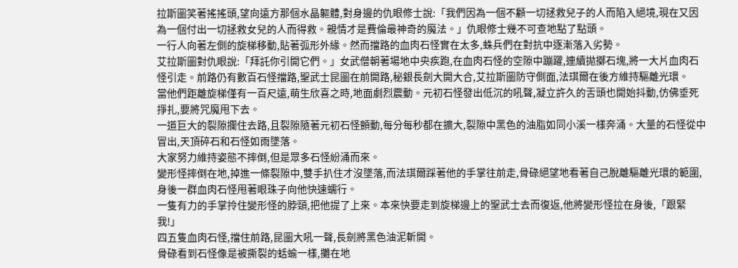拉斯圖笑著搖搖頭,望向遠方那個水晶軀體,對身邊的仇眼修士說:「我們因為一個不顧一切拯救兒子的人而陷入絕境,現在又因為一個付出一切拯救女兒的人而得救。親情才是費倫最神奇的魔法。」仇眼修士幾不可查地點了點頭。
一行人向著左側的旋梯移動,貼著弧形外緣。然而擋路的血肉石怪實在太多,蛛兵們在對抗中逐漸落入劣勢。
艾拉斯圖對仇眼說:「拜託你引開它們。」女武僧朝著場地中央疾跑,在血肉石怪的空隙中蹦躍,連續拋擲石塊,將一大片血肉石怪引走。前路仍有數百石怪擋路,聖武士昆圖在前開路,秘銀長劍大開大合,艾拉斯圖防守側面,法琪爾在後方維持驅離光環。
當他們距離旋梯僅有一百尺遠,萌生欣喜之時,地面劇烈震動。元初石怪發出低沉的吼聲,凝立許久的舌頭也開始抖動,仿佛垂死掙扎,要將咒魔甩下去。
一道巨大的裂隙攔住去路,且裂隙隨著元初石怪顫動,每分每秒都在擴大,裂隙中黑色的油脂如同小溪一樣奔涌。大量的石怪從中冒出,天頂碎石和石怪如雨墜落。
大家努力維持姿態不摔倒,但是眾多石怪紛涌而來。
變形怪摔倒在地,掉進一條裂隙中,雙手扒住才沒墜落,而法琪爾踩著他的手掌往前走,骨碌絕望地看著自己脫離驅離光環的範圍,身後一群血肉石怪甩著眼珠子向他快速蠕行。
一隻有力的手掌拎住變形怪的脖頸,把他提了上來。本來快要走到旋梯邊上的聖武士去而復返,他將變形怪拉在身後,「跟緊我!」
四五隻血肉石怪,擋住前路,昆圖大吼一聲,長劍將黑色油泥斬開。
骨碌看到石怪像是被撕裂的蛞蝓一樣,攤在地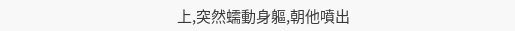上,突然蠕動身軀,朝他噴出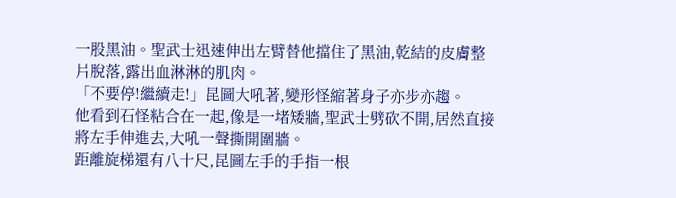一股黑油。聖武士迅速伸出左臂替他擋住了黑油,乾結的皮膚整片脫落,露出血淋淋的肌肉。
「不要停!繼續走!」昆圖大吼著,變形怪縮著身子亦步亦趨。
他看到石怪粘合在一起,像是一堵矮牆,聖武士劈砍不開,居然直接將左手伸進去,大吼一聲撕開圍牆。
距離旋梯還有八十尺,昆圖左手的手指一根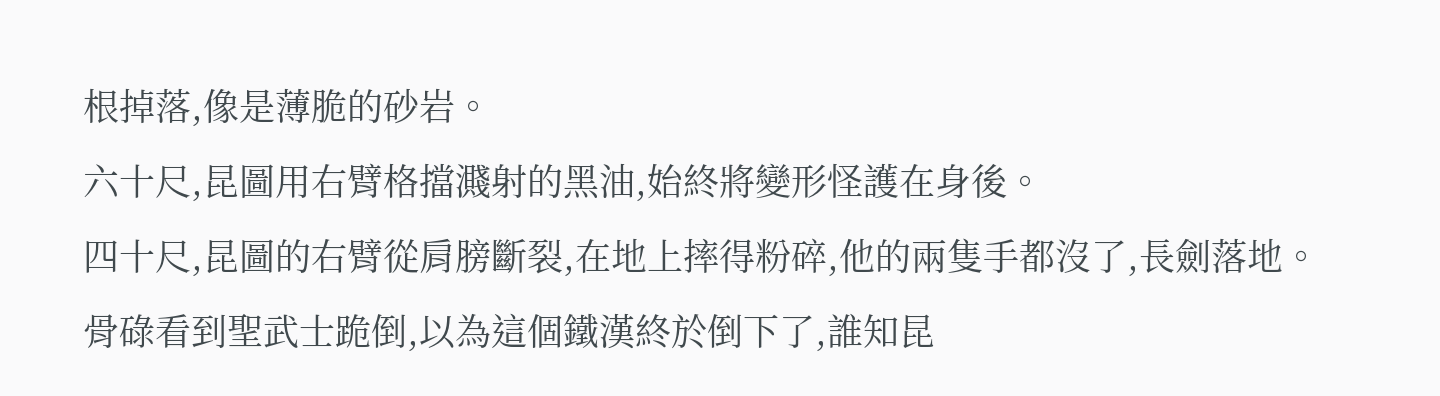根掉落,像是薄脆的砂岩。
六十尺,昆圖用右臂格擋濺射的黑油,始終將變形怪護在身後。
四十尺,昆圖的右臂從肩膀斷裂,在地上摔得粉碎,他的兩隻手都沒了,長劍落地。
骨碌看到聖武士跪倒,以為這個鐵漢終於倒下了,誰知昆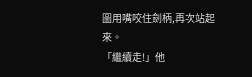圖用嘴咬住劍柄,再次站起來。
「繼續走!」他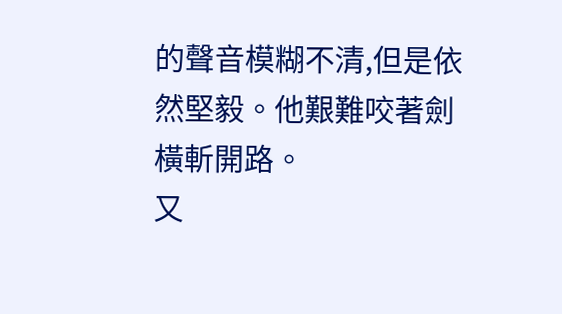的聲音模糊不清,但是依然堅毅。他艱難咬著劍橫斬開路。
又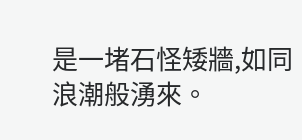是一堵石怪矮牆,如同浪潮般湧來。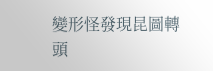變形怪發現昆圖轉頭